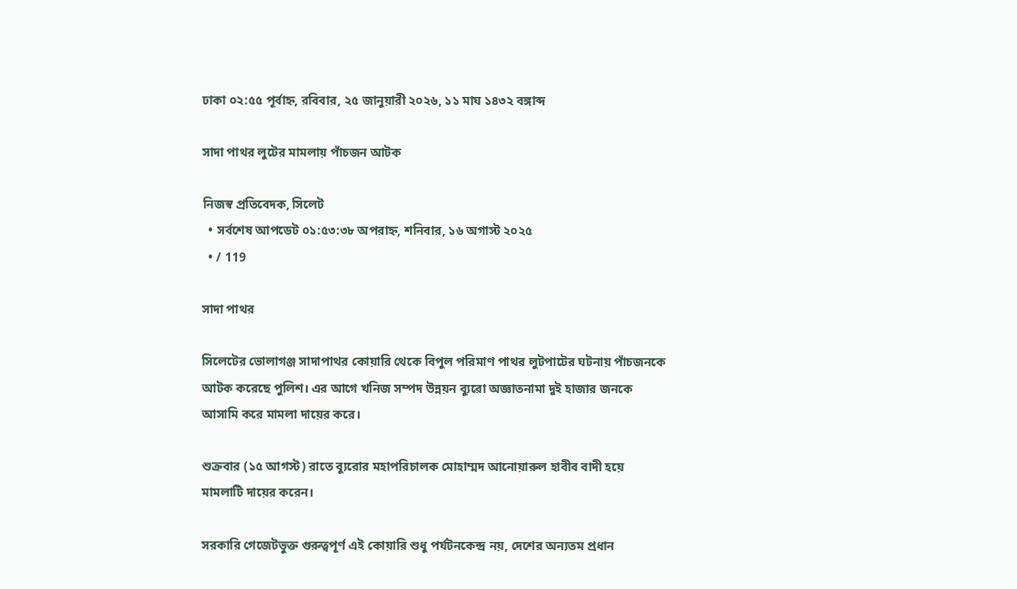ঢাকা ০২:৫৫ পূর্বাহ্ন, রবিবার, ২৫ জানুয়ারী ২০২৬, ১১ মাঘ ১৪৩২ বঙ্গাব্দ

সাদা পাথর লুটের মামলায় পাঁচজন আটক

নিজস্ব প্রতিবেদক, সিলেট
  • সর্বশেষ আপডেট ০১:৫৩:৩৮ অপরাহ্ন, শনিবার, ১৬ অগাস্ট ২০২৫
  • / 119

সাদা পাথর

সিলেটের ভোলাগঞ্জ সাদাপাথর কোয়ারি থেকে বিপুল পরিমাণ পাথর লুটপাটের ঘটনায় পাঁচজনকে আটক করেছে পুলিশ। এর আগে খনিজ সম্পদ উন্নয়ন ব্যুরো অজ্ঞাতনামা দুই হাজার জনকে আসামি করে মামলা দায়ের করে।

শুক্রবার (১৫ আগস্ট) রাতে ব্যুরোর মহাপরিচালক মোহাম্মদ আনোয়ারুল হাবীব বাদী হয়ে মামলাটি দায়ের করেন।

সরকারি গেজেটভুক্ত গুরুত্বপূর্ণ এই কোয়ারি শুধু পর্যটনকেন্দ্র নয়, দেশের অন্যতম প্রধান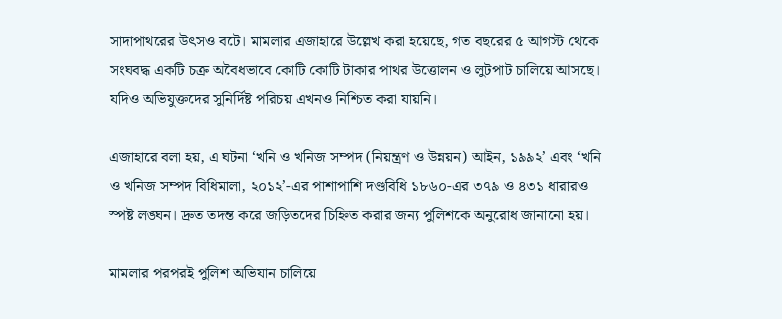সাদাপাথরের উৎসও বটে। মামলার এজাহারে উল্লেখ করা হয়েছে, গত বছরের ৫ আগস্ট থেকে সংঘবদ্ধ একটি চক্র অবৈধভাবে কোটি কোটি টাকার পাথর উত্তোলন ও লুটপাট চালিয়ে আসছে। যদিও অভিযুক্তদের সুনির্দিষ্ট পরিচয় এখনও নিশ্চিত করা যায়নি।

এজাহারে বলা হয়, এ ঘটনা ‘খনি ও খনিজ সম্পদ (নিয়ন্ত্রণ ও উন্নয়ন) আইন, ১৯৯২’ এবং ‘খনি ও খনিজ সম্পদ বিধিমালা, ২০১২’-এর পাশাপাশি দণ্ডবিধি ১৮৬০-এর ৩৭৯ ও ৪৩১ ধারারও স্পষ্ট লঙ্ঘন। দ্রুত তদন্ত করে জড়িতদের চিহ্নিত করার জন্য পুলিশকে অনুরোধ জানানো হয়।

মামলার পরপরই পুলিশ অভিযান চালিয়ে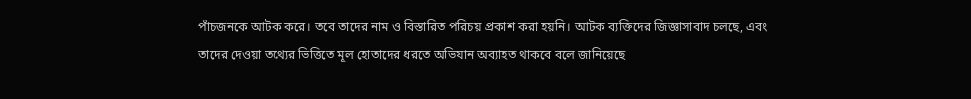পাঁচজনকে আটক করে। তবে তাদের নাম ও বিস্তারিত পরিচয় প্রকাশ করা হয়নি। আটক ব্যক্তিদের জিজ্ঞাসাবাদ চলছে, এবং তাদের দেওয়া তথ্যের ভিত্তিতে মূল হোতাদের ধরতে অভিযান অব্যাহত থাকবে বলে জানিয়েছে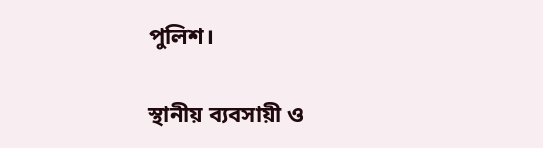পুলিশ।

স্থানীয় ব্যবসায়ী ও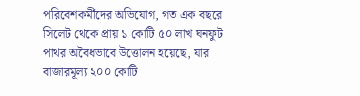পরিবেশকর্মীদের অভিযোগ, গত এক বছরে সিলেট থেকে প্রায় ১ কোটি ৫০ লাখ ঘনফুট পাথর অবৈধভাবে উত্তোলন হয়েছে, যার বাজারমূল্য ২০০ কোটি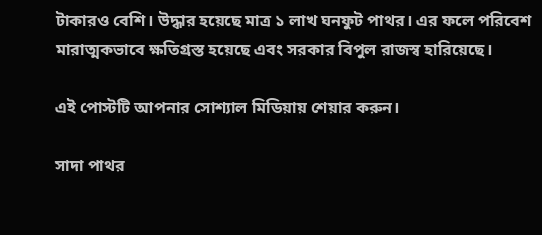টাকারও বেশি। উদ্ধার হয়েছে মাত্র ১ লাখ ঘনফুট পাথর। এর ফলে পরিবেশ মারাত্মকভাবে ক্ষতিগ্রস্ত হয়েছে এবং সরকার বিপুল রাজস্ব হারিয়েছে।

এই পোস্টটি আপনার সোশ্যাল মিডিয়ায় শেয়ার করুন।

সাদা পাথর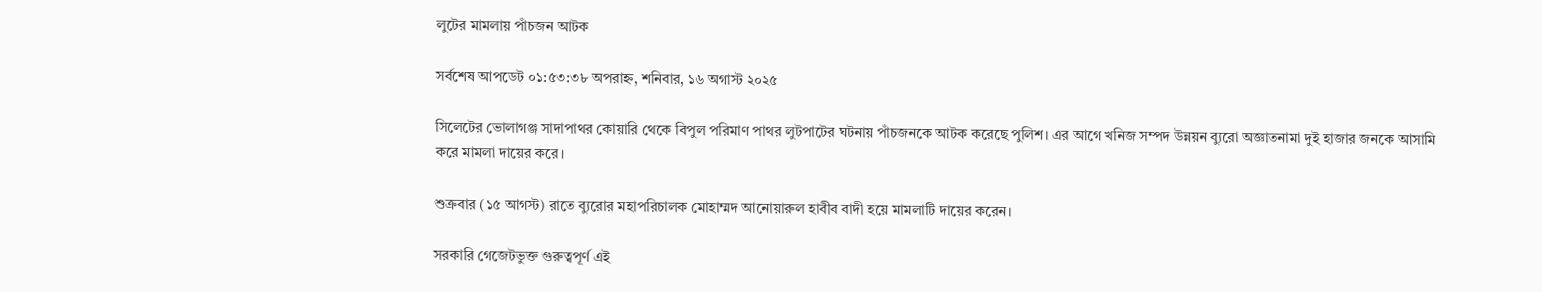লুটের মামলায় পাঁচজন আটক

সর্বশেষ আপডেট ০১:৫৩:৩৮ অপরাহ্ন, শনিবার, ১৬ অগাস্ট ২০২৫

সিলেটের ভোলাগঞ্জ সাদাপাথর কোয়ারি থেকে বিপুল পরিমাণ পাথর লুটপাটের ঘটনায় পাঁচজনকে আটক করেছে পুলিশ। এর আগে খনিজ সম্পদ উন্নয়ন ব্যুরো অজ্ঞাতনামা দুই হাজার জনকে আসামি করে মামলা দায়ের করে।

শুক্রবার (১৫ আগস্ট) রাতে ব্যুরোর মহাপরিচালক মোহাম্মদ আনোয়ারুল হাবীব বাদী হয়ে মামলাটি দায়ের করেন।

সরকারি গেজেটভুক্ত গুরুত্বপূর্ণ এই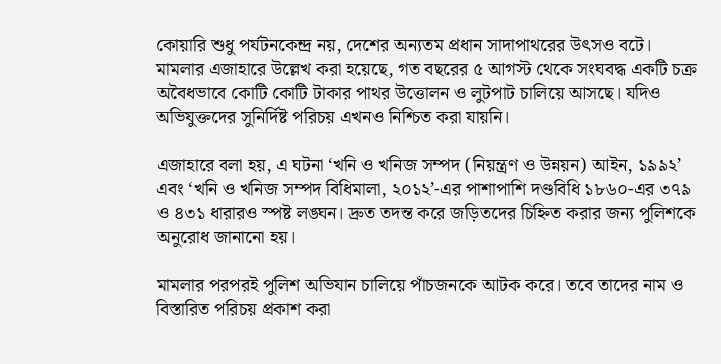কোয়ারি শুধু পর্যটনকেন্দ্র নয়, দেশের অন্যতম প্রধান সাদাপাথরের উৎসও বটে। মামলার এজাহারে উল্লেখ করা হয়েছে, গত বছরের ৫ আগস্ট থেকে সংঘবদ্ধ একটি চক্র অবৈধভাবে কোটি কোটি টাকার পাথর উত্তোলন ও লুটপাট চালিয়ে আসছে। যদিও অভিযুক্তদের সুনির্দিষ্ট পরিচয় এখনও নিশ্চিত করা যায়নি।

এজাহারে বলা হয়, এ ঘটনা ‘খনি ও খনিজ সম্পদ (নিয়ন্ত্রণ ও উন্নয়ন) আইন, ১৯৯২’ এবং ‘খনি ও খনিজ সম্পদ বিধিমালা, ২০১২’-এর পাশাপাশি দণ্ডবিধি ১৮৬০-এর ৩৭৯ ও ৪৩১ ধারারও স্পষ্ট লঙ্ঘন। দ্রুত তদন্ত করে জড়িতদের চিহ্নিত করার জন্য পুলিশকে অনুরোধ জানানো হয়।

মামলার পরপরই পুলিশ অভিযান চালিয়ে পাঁচজনকে আটক করে। তবে তাদের নাম ও বিস্তারিত পরিচয় প্রকাশ করা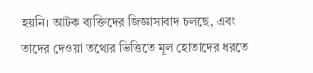হয়নি। আটক ব্যক্তিদের জিজ্ঞাসাবাদ চলছে, এবং তাদের দেওয়া তথ্যের ভিত্তিতে মূল হোতাদের ধরতে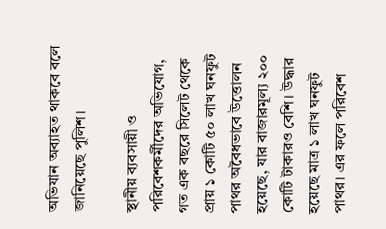অভিযান অব্যাহত থাকবে বলে জানিয়েছে পুলিশ।

স্থানীয় ব্যবসায়ী ও পরিবেশকর্মীদের অভিযোগ, গত এক বছরে সিলেট থেকে প্রায় ১ কোটি ৫০ লাখ ঘনফুট পাথর অবৈধভাবে উত্তোলন হয়েছে, যার বাজারমূল্য ২০০ কোটি টাকারও বেশি। উদ্ধার হয়েছে মাত্র ১ লাখ ঘনফুট পাথর। এর ফলে পরিবেশ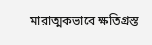মারাত্মকভাবে ক্ষতিগ্রস্ত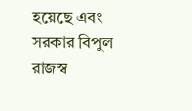হয়েছে এবং সরকার বিপুল রাজস্ব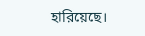হারিয়েছে।